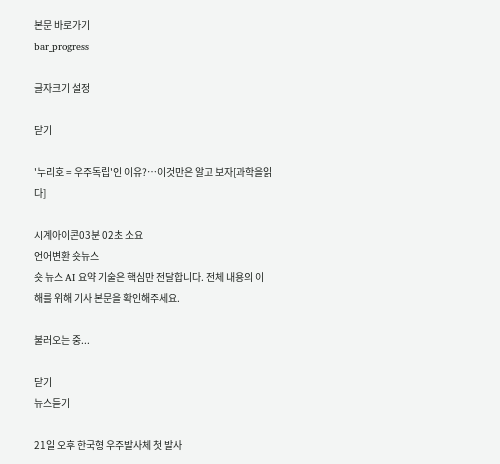본문 바로가기
bar_progress

글자크기 설정

닫기

'누리호 = 우주독립'인 이유?…이것만은 알고 보자[과학을읽다]

시계아이콘03분 02초 소요
언어변환 숏뉴스
숏 뉴스 AI 요약 기술은 핵심만 전달합니다. 전체 내용의 이해를 위해 기사 본문을 확인해주세요.

불러오는 중...

닫기
뉴스듣기

21일 오후 한국형 우주발사체 첫 발사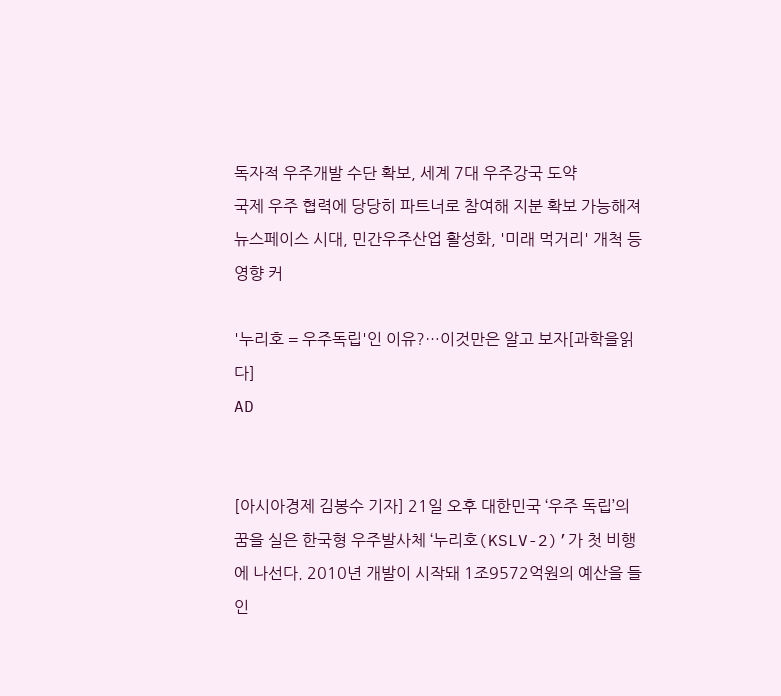독자적 우주개발 수단 확보, 세계 7대 우주강국 도약
국제 우주 협력에 당당히 파트너로 참여해 지분 확보 가능해져
뉴스페이스 시대, 민간우주산업 활성화, '미래 먹거리' 개척 등 영향 커

'누리호 = 우주독립'인 이유?…이것만은 알고 보자[과학을읽다]
AD


[아시아경제 김봉수 기자] 21일 오후 대한민국 ‘우주 독립’의 꿈을 실은 한국형 우주발사체 ‘누리호(KSLV-2)’가 첫 비행에 나선다. 2010년 개발이 시작돼 1조9572억원의 예산을 들인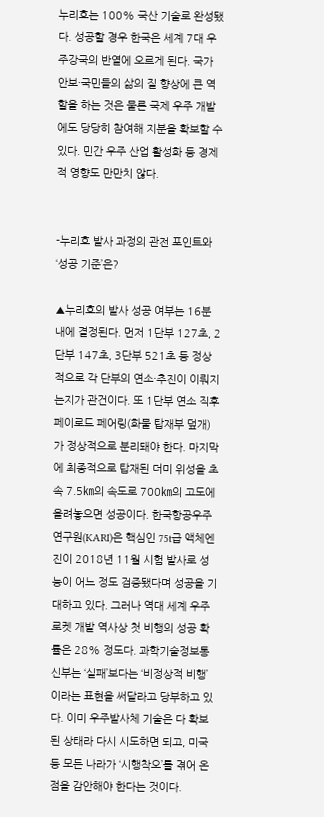누리호는 100% 국산 기술로 완성됐다. 성공할 경우 한국은 세계 7대 우주강국의 반열에 오르게 된다. 국가 안보·국민들의 삶의 질 향상에 큰 역할을 하는 것은 물론 국제 우주 개발에도 당당히 참여해 지분을 확보할 수 있다. 민간 우주 산업 활성화 등 경제적 영향도 만만치 않다.


-누리호 발사 과정의 관전 포인트와 ‘성공 기준’은?

▲누리호의 발사 성공 여부는 16분 내에 결정된다. 먼저 1단부 127초, 2단부 147초, 3단부 521초 등 정상적으로 각 단부의 연소·추진이 이뤄지는지가 관건이다. 또 1단부 연소 직후 페이로드 페어링(화물 탑재부 덮개)가 정상적으로 분리돼야 한다. 마지막에 최종적으로 탑재된 더미 위성을 초속 7.5㎞의 속도로 700㎞의 고도에 올려놓으면 성공이다. 한국항공우주연구원(KARI)은 핵심인 75t급 액체엔진이 2018년 11월 시험 발사로 성능이 어느 정도 검증됐다며 성공을 기대하고 있다. 그러나 역대 세계 우주 로켓 개발 역사상 첫 비행의 성공 확률은 28% 정도다. 과학기술정보통신부는 ‘실패’보다는 ‘비정상적 비행’이라는 표현을 써달라고 당부하고 있다. 이미 우주발사체 기술은 다 확보된 상태라 다시 시도하면 되고, 미국 등 모든 나라가 ‘시행착오’를 겪어 온 점을 감안해야 한다는 것이다.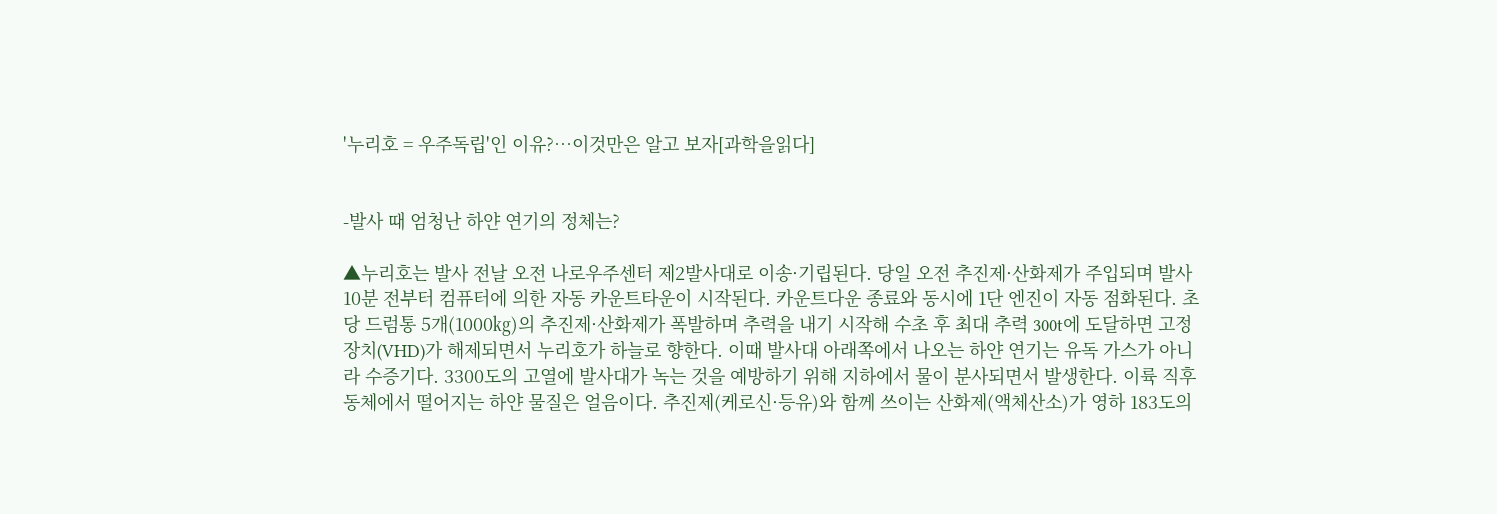'누리호 = 우주독립'인 이유?…이것만은 알고 보자[과학을읽다]


-발사 때 엄청난 하얀 연기의 정체는?

▲누리호는 발사 전날 오전 나로우주센터 제2발사대로 이송·기립된다. 당일 오전 추진제·산화제가 주입되며 발사 10분 전부터 컴퓨터에 의한 자동 카운트타운이 시작된다. 카운트다운 종료와 동시에 1단 엔진이 자동 점화된다. 초당 드럼통 5개(1000㎏)의 추진제·산화제가 폭발하며 추력을 내기 시작해 수초 후 최대 추력 300t에 도달하면 고정장치(VHD)가 해제되면서 누리호가 하늘로 향한다. 이때 발사대 아래쪽에서 나오는 하얀 연기는 유독 가스가 아니라 수증기다. 3300도의 고열에 발사대가 녹는 것을 예방하기 위해 지하에서 물이 분사되면서 발생한다. 이륙 직후 동체에서 떨어지는 하얀 물질은 얼음이다. 추진제(케로신·등유)와 함께 쓰이는 산화제(액체산소)가 영하 183도의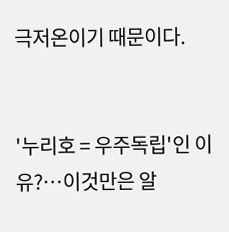극저온이기 때문이다.


'누리호 = 우주독립'인 이유?…이것만은 알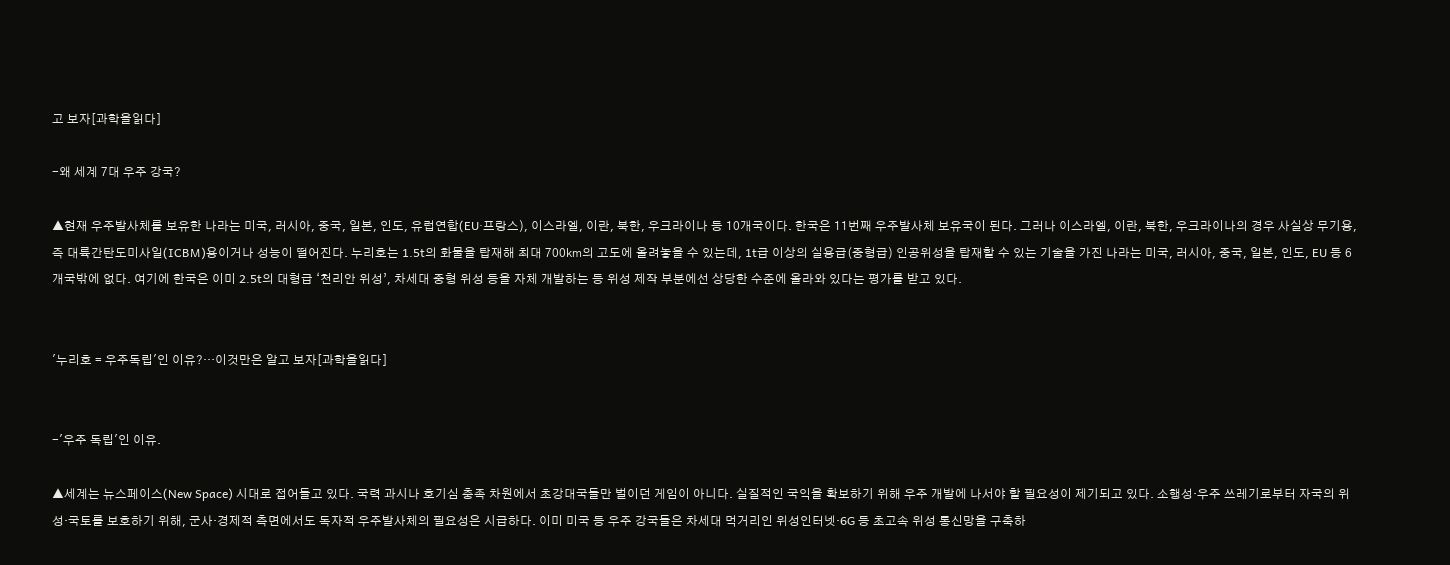고 보자[과학을읽다]

-왜 세계 7대 우주 강국?

▲현재 우주발사체를 보유한 나라는 미국, 러시아, 중국, 일본, 인도, 유럽연합(EU·프랑스), 이스라엘, 이란, 북한, 우크라이나 등 10개국이다. 한국은 11번째 우주발사체 보유국이 된다. 그러나 이스라엘, 이란, 북한, 우크라이나의 경우 사실상 무기용, 즉 대륙간탄도미사일(ICBM)용이거나 성능이 떨어진다. 누리호는 1.5t의 화물을 탑재해 최대 700㎞의 고도에 올려놓을 수 있는데, 1t급 이상의 실용급(중형급) 인공위성을 탑재할 수 있는 기술을 가진 나라는 미국, 러시아, 중국, 일본, 인도, EU 등 6개국밖에 없다. 여기에 한국은 이미 2.5t의 대형급 ‘천리안 위성’, 차세대 중형 위성 등을 자체 개발하는 등 위성 제작 부분에선 상당한 수준에 올라와 있다는 평가를 받고 있다.


'누리호 = 우주독립'인 이유?…이것만은 알고 보자[과학을읽다]


-'우주 독립'인 이유.

▲세계는 뉴스페이스(New Space) 시대로 접어들고 있다. 국력 과시나 호기심 충족 차원에서 초강대국들만 벌이던 게임이 아니다. 실질적인 국익을 확보하기 위해 우주 개발에 나서야 할 필요성이 제기되고 있다. 소행성·우주 쓰레기로부터 자국의 위성·국토를 보호하기 위해, 군사·경제적 측면에서도 독자적 우주발사체의 필요성은 시급하다. 이미 미국 등 우주 강국들은 차세대 먹거리인 위성인터넷·6G 등 초고속 위성 통신망을 구축하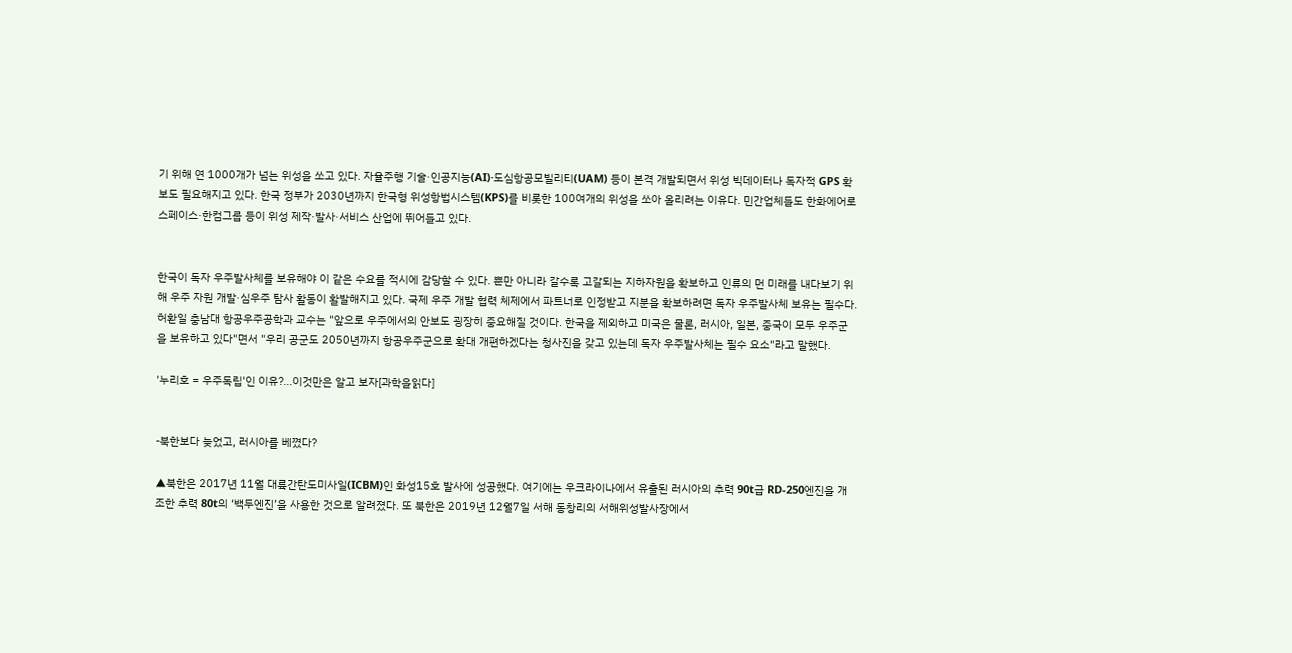기 위해 연 1000개가 넘는 위성을 쏘고 있다. 자율주행 기술·인공지능(AI)·도심항공모빌리티(UAM) 등이 본격 개발되면서 위성 빅데이터나 독자적 GPS 확보도 필요해지고 있다. 한국 정부가 2030년까지 한국형 위성항법시스템(KPS)를 비롯한 100여개의 위성을 쏘아 올리려는 이유다. 민간업체들도 한화에어로스페이스·한컴그룹 등이 위성 제작·발사·서비스 산업에 뛰어들고 있다.


한국이 독자 우주발사체를 보유해야 이 같은 수요를 적시에 감당할 수 있다. 뿐만 아니라 갈수록 고갈되는 지하자원을 확보하고 인류의 먼 미래를 내다보기 위해 우주 자원 개발·심우주 탐사 활동이 활발해지고 있다. 국제 우주 개발 협력 체제에서 파트너로 인정받고 지분을 확보하려면 독자 우주발사체 보유는 필수다. 허환일 충남대 항공우주공학과 교수는 "앞으로 우주에서의 안보도 굉장히 중요해질 것이다. 한국을 제외하고 미국은 물론, 러시아, 일본, 중국이 모두 우주군을 보유하고 있다"면서 "우리 공군도 2050년까지 항공우주군으로 확대 개편하겠다는 청사진을 갖고 있는데 독자 우주발사체는 필수 요소"라고 말했다.

'누리호 = 우주독립'인 이유?…이것만은 알고 보자[과학을읽다]


-북한보다 늦었고, 러시아를 베꼈다?

▲북한은 2017년 11월 대륙간탄도미사일(ICBM)인 화성15호 발사에 성공했다. 여기에는 우크라이나에서 유출된 러시아의 추력 90t급 RD-250엔진을 개조한 추력 80t의 ‘백두엔진’을 사용한 것으로 알려졌다. 또 북한은 2019년 12월7일 서해 동창리의 서해위성발사장에서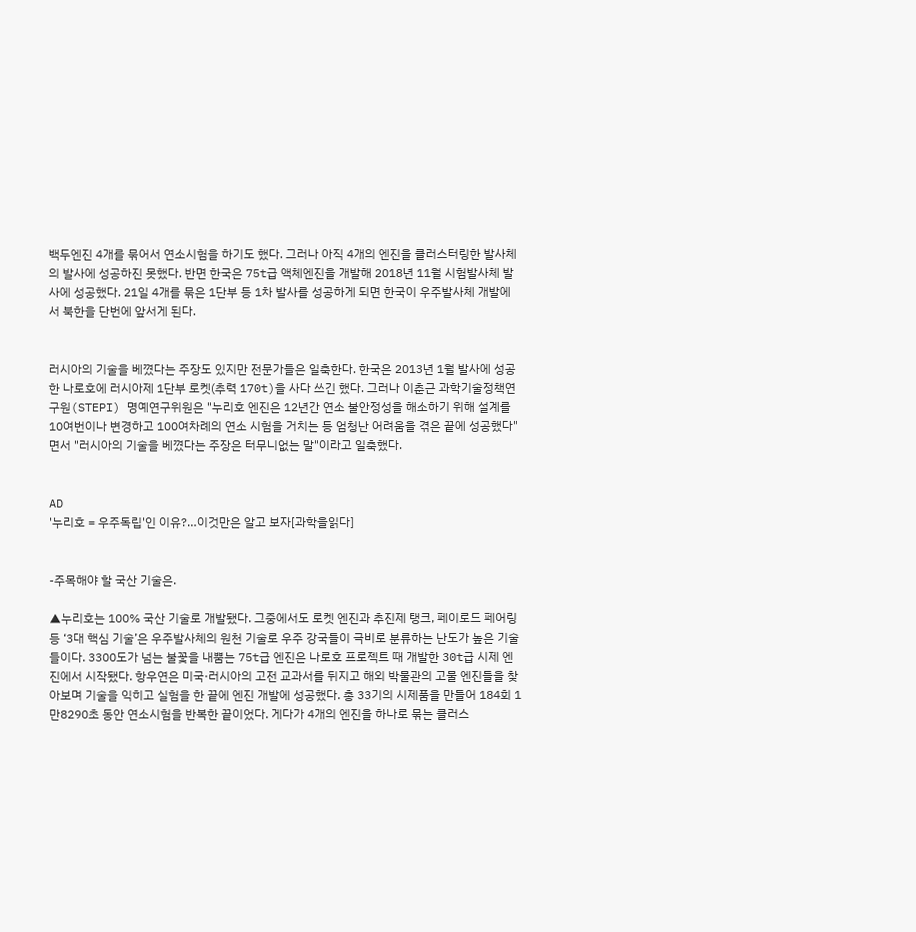백두엔진 4개를 묶어서 연소시험을 하기도 했다. 그러나 아직 4개의 엔진을 클러스터링한 발사체의 발사에 성공하진 못했다. 반면 한국은 75t급 액체엔진을 개발해 2018년 11월 시험발사체 발사에 성공했다. 21일 4개를 묶은 1단부 등 1차 발사를 성공하게 되면 한국이 우주발사체 개발에서 북한을 단번에 앞서게 된다.


러시아의 기술을 베꼈다는 주장도 있지만 전문가들은 일축한다. 한국은 2013년 1월 발사에 성공한 나로호에 러시아제 1단부 로켓(추력 170t)을 사다 쓰긴 했다. 그러나 이춘근 과학기술정책연구원(STEPI) 명예연구위원은 "누리호 엔진은 12년간 연소 불안정성을 해소하기 위해 설계를 10여번이나 변경하고 100여차례의 연소 시험을 거치는 등 엄청난 어려움을 겪은 끝에 성공했다"면서 "러시아의 기술을 베꼈다는 주장은 터무니없는 말"이라고 일축했다.


AD
'누리호 = 우주독립'인 이유?…이것만은 알고 보자[과학을읽다]


-주목해야 할 국산 기술은.

▲누리호는 100% 국산 기술로 개발됐다. 그중에서도 로켓 엔진과 추진제 탱크, 페이로드 페어링 등 ‘3대 핵심 기술’은 우주발사체의 원천 기술로 우주 강국들이 극비로 분류하는 난도가 높은 기술들이다. 3300도가 넘는 불꽃을 내뿜는 75t급 엔진은 나로호 프로젝트 때 개발한 30t급 시제 엔진에서 시작됐다. 항우연은 미국·러시아의 고전 교과서를 뒤지고 해외 박물관의 고물 엔진들을 찾아보며 기술을 익히고 실험을 한 끝에 엔진 개발에 성공했다. 총 33기의 시제품을 만들어 184회 1만8290초 동안 연소시험을 반복한 끝이었다. 게다가 4개의 엔진을 하나로 묶는 클러스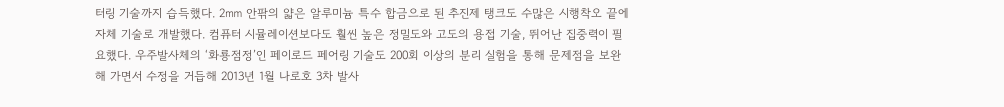터링 기술까지 습득했다. 2㎜ 안팎의 얇은 알루미늄 특수 합금으로 된 추진제 탱크도 수많은 시행착오 끝에 자체 기술로 개발했다. 컴퓨터 시뮬레이션보다도 훨씬 높은 정밀도와 고도의 용접 기술, 뛰어난 집중력이 필요했다. 우주발사체의 ‘화룡점정’인 페이로드 페어링 기술도 200회 이상의 분리 실험을 통해 문제점을 보완해 가면서 수정을 거듭해 2013년 1월 나로호 3차 발사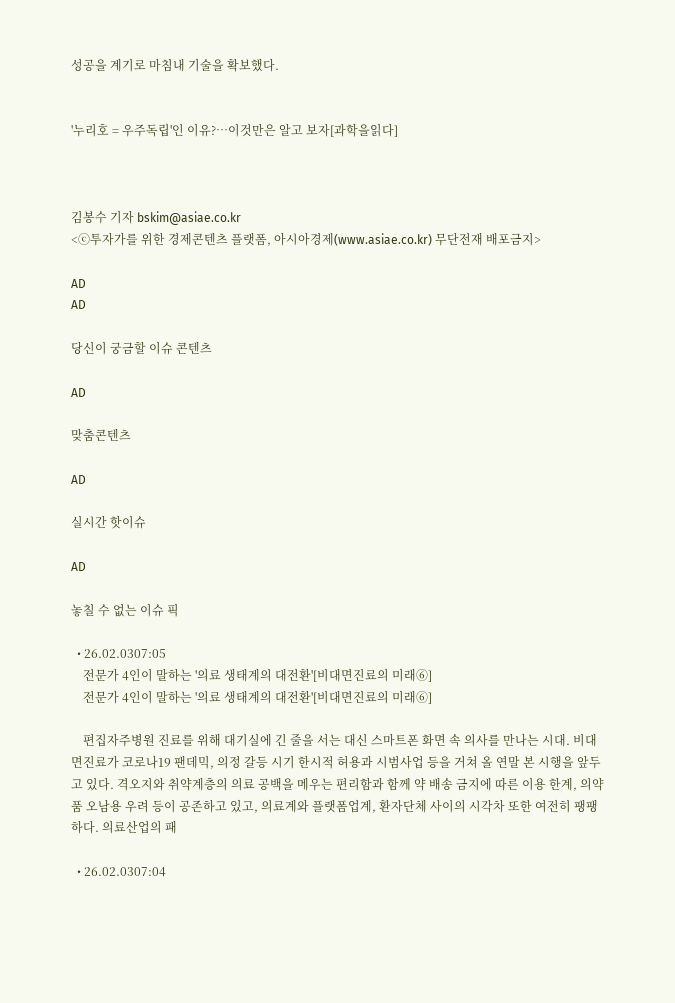성공을 계기로 마침내 기술을 확보했다.


'누리호 = 우주독립'인 이유?…이것만은 알고 보자[과학을읽다]



김봉수 기자 bskim@asiae.co.kr
<ⓒ투자가를 위한 경제콘텐츠 플랫폼, 아시아경제(www.asiae.co.kr) 무단전재 배포금지>

AD
AD

당신이 궁금할 이슈 콘텐츠

AD

맞춤콘텐츠

AD

실시간 핫이슈

AD

놓칠 수 없는 이슈 픽

  • 26.02.0307:05
    전문가 4인이 말하는 '의료 생태계의 대전환'[비대면진료의 미래⑥]
    전문가 4인이 말하는 '의료 생태계의 대전환'[비대면진료의 미래⑥]

    편집자주병원 진료를 위해 대기실에 긴 줄을 서는 대신 스마트폰 화면 속 의사를 만나는 시대. 비대면진료가 코로나19 팬데믹, 의정 갈등 시기 한시적 허용과 시범사업 등을 거쳐 올 연말 본 시행을 앞두고 있다. 격오지와 취약계층의 의료 공백을 메우는 편리함과 함께 약 배송 금지에 따른 이용 한계, 의약품 오남용 우려 등이 공존하고 있고, 의료계와 플랫폼업계, 환자단체 사이의 시각차 또한 여전히 팽팽하다. 의료산업의 패

  • 26.02.0307:04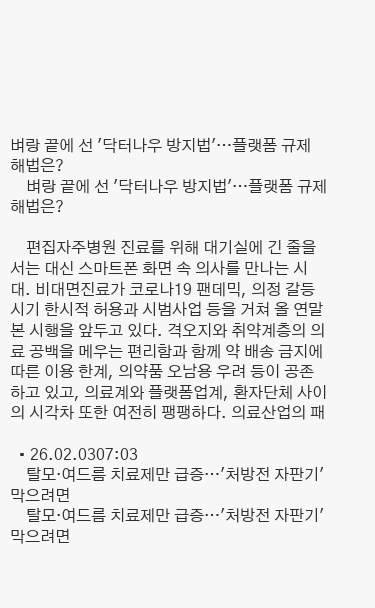벼랑 끝에 선 '닥터나우 방지법'…플랫폼 규제 해법은?
    벼랑 끝에 선 '닥터나우 방지법'…플랫폼 규제 해법은?

    편집자주병원 진료를 위해 대기실에 긴 줄을 서는 대신 스마트폰 화면 속 의사를 만나는 시대. 비대면진료가 코로나19 팬데믹, 의정 갈등 시기 한시적 허용과 시범사업 등을 거쳐 올 연말 본 시행을 앞두고 있다. 격오지와 취약계층의 의료 공백을 메우는 편리함과 함께 약 배송 금지에 따른 이용 한계, 의약품 오남용 우려 등이 공존하고 있고, 의료계와 플랫폼업계, 환자단체 사이의 시각차 또한 여전히 팽팽하다. 의료산업의 패

  • 26.02.0307:03
    탈모·여드름 치료제만 급증…'처방전 자판기' 막으려면
    탈모·여드름 치료제만 급증…'처방전 자판기' 막으려면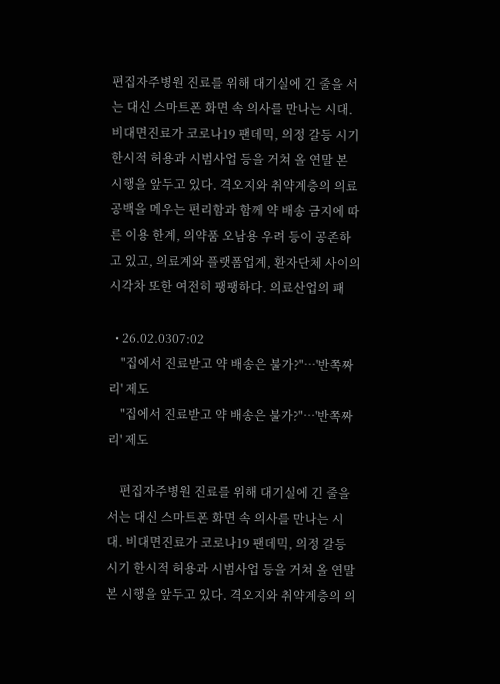편집자주병원 진료를 위해 대기실에 긴 줄을 서는 대신 스마트폰 화면 속 의사를 만나는 시대. 비대면진료가 코로나19 팬데믹, 의정 갈등 시기 한시적 허용과 시범사업 등을 거쳐 올 연말 본 시행을 앞두고 있다. 격오지와 취약계층의 의료 공백을 메우는 편리함과 함께 약 배송 금지에 따른 이용 한계, 의약품 오남용 우려 등이 공존하고 있고, 의료계와 플랫폼업계, 환자단체 사이의 시각차 또한 여전히 팽팽하다. 의료산업의 패

  • 26.02.0307:02
    "집에서 진료받고 약 배송은 불가?"…'반쪽짜리' 제도
    "집에서 진료받고 약 배송은 불가?"…'반쪽짜리' 제도

    편집자주병원 진료를 위해 대기실에 긴 줄을 서는 대신 스마트폰 화면 속 의사를 만나는 시대. 비대면진료가 코로나19 팬데믹, 의정 갈등 시기 한시적 허용과 시범사업 등을 거쳐 올 연말 본 시행을 앞두고 있다. 격오지와 취약계층의 의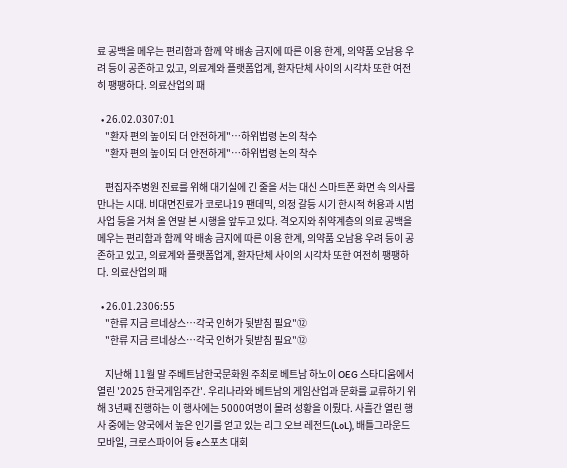료 공백을 메우는 편리함과 함께 약 배송 금지에 따른 이용 한계, 의약품 오남용 우려 등이 공존하고 있고, 의료계와 플랫폼업계, 환자단체 사이의 시각차 또한 여전히 팽팽하다. 의료산업의 패

  • 26.02.0307:01
    "환자 편의 높이되 더 안전하게"…하위법령 논의 착수
    "환자 편의 높이되 더 안전하게"…하위법령 논의 착수

    편집자주병원 진료를 위해 대기실에 긴 줄을 서는 대신 스마트폰 화면 속 의사를 만나는 시대. 비대면진료가 코로나19 팬데믹, 의정 갈등 시기 한시적 허용과 시범사업 등을 거쳐 올 연말 본 시행을 앞두고 있다. 격오지와 취약계층의 의료 공백을 메우는 편리함과 함께 약 배송 금지에 따른 이용 한계, 의약품 오남용 우려 등이 공존하고 있고, 의료계와 플랫폼업계, 환자단체 사이의 시각차 또한 여전히 팽팽하다. 의료산업의 패

  • 26.01.2306:55
    "한류 지금 르네상스…각국 인허가 뒷받침 필요"⑫
    "한류 지금 르네상스…각국 인허가 뒷받침 필요"⑫

    지난해 11월 말 주베트남한국문화원 주최로 베트남 하노이 OEG 스타디움에서 열린 '2025 한국게임주간'. 우리나라와 베트남의 게임산업과 문화를 교류하기 위해 3년째 진행하는 이 행사에는 5000여명이 몰려 성황을 이뤘다. 사흘간 열린 행사 중에는 양국에서 높은 인기를 얻고 있는 리그 오브 레전드(LoL), 배틀그라운드 모바일, 크로스파이어 등 e스포츠 대회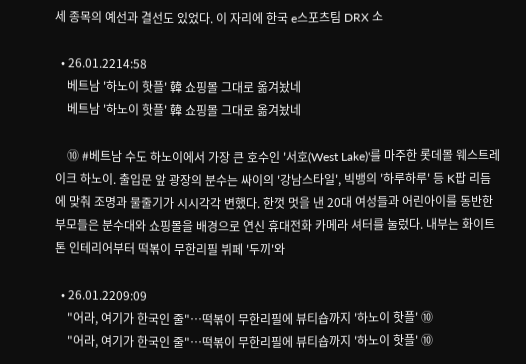세 종목의 예선과 결선도 있었다. 이 자리에 한국 e스포츠팀 DRX 소

  • 26.01.2214:58
    베트남 '하노이 핫플' 韓 쇼핑몰 그대로 옮겨놨네
    베트남 '하노이 핫플' 韓 쇼핑몰 그대로 옮겨놨네

    ⑩ #베트남 수도 하노이에서 가장 큰 호수인 '서호(West Lake)'를 마주한 롯데몰 웨스트레이크 하노이. 출입문 앞 광장의 분수는 싸이의 '강남스타일', 빅뱅의 '하루하루' 등 K팝 리듬에 맞춰 조명과 물줄기가 시시각각 변했다. 한껏 멋을 낸 20대 여성들과 어린아이를 동반한 부모들은 분수대와 쇼핑몰을 배경으로 연신 휴대전화 카메라 셔터를 눌렀다. 내부는 화이트톤 인테리어부터 떡볶이 무한리필 뷔페 '두끼'와

  • 26.01.2209:09
    "어라, 여기가 한국인 줄"…떡볶이 무한리필에 뷰티숍까지 '하노이 핫플' ⑩
    "어라, 여기가 한국인 줄"…떡볶이 무한리필에 뷰티숍까지 '하노이 핫플' ⑩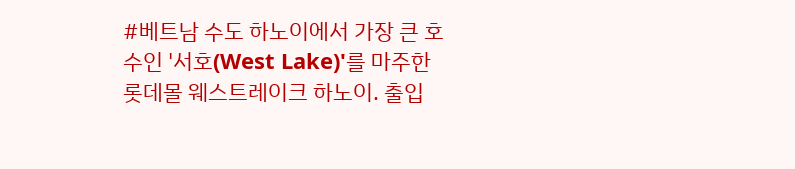#베트남 수도 하노이에서 가장 큰 호수인 '서호(West Lake)'를 마주한 롯데몰 웨스트레이크 하노이. 출입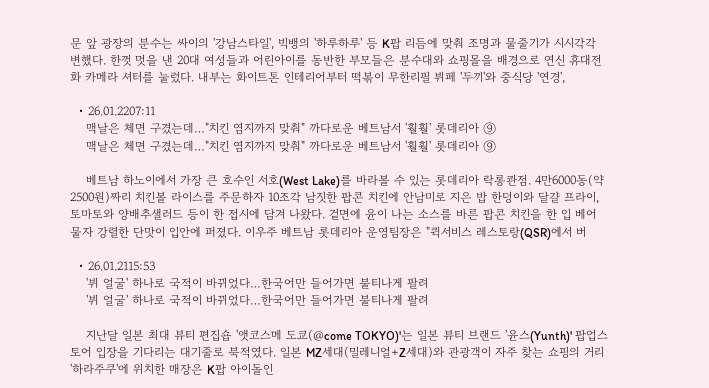문 앞 광장의 분수는 싸이의 '강남스타일', 빅뱅의 '하루하루' 등 K팝 리듬에 맞춰 조명과 물줄기가 시시각각 변했다. 한껏 멋을 낸 20대 여성들과 어린아이를 동반한 부모들은 분수대와 쇼핑몰을 배경으로 연신 휴대전화 카메라 셔터를 눌렀다. 내부는 화이트톤 인테리어부터 떡볶이 무한리필 뷔페 '두끼'와 중식당 '연경',

  • 26.01.2207:11
    맥날은 체면 구겼는데…"치킨 염지까지 맞춰" 까다로운 베트남서 '훨훨' 롯데리아 ⑨
    맥날은 체면 구겼는데…"치킨 염지까지 맞춰" 까다로운 베트남서 '훨훨' 롯데리아 ⑨

    베트남 하노이에서 가장 큰 호수인 서호(West Lake)를 바라볼 수 있는 롯데리아 락롱콴점. 4만6000동(약 2500원)짜리 치킨볼 라이스를 주문하자 10조각 남짓한 팝콘 치킨에 안남미로 지은 밥 한덩이와 달걀 프라이, 토마토와 양배추샐러드 등이 한 접시에 담겨 나왔다. 겉면에 윤이 나는 소스를 바른 팝콘 치킨을 한 입 베어 물자 강렬한 단맛이 입안에 퍼졌다. 이우주 베트남 롯데리아 운영팀장은 "퀵서비스 레스토랑(QSR)에서 버

  • 26.01.2115:53
    '뷔 얼굴' 하나로 국적이 바뀌었다…한국어만 들어가면 불티나게 팔려
    '뷔 얼굴' 하나로 국적이 바뀌었다…한국어만 들어가면 불티나게 팔려

    지난달 일본 최대 뷰티 편집숍 '앳코스메 도쿄(@come TOKYO)'는 일본 뷰티 브랜드 '윤스(Yunth)' 팝업스토어 입장을 기다리는 대기줄로 북적였다. 일본 MZ세대(밀레니얼+Z세대)와 관광객이 자주 찾는 쇼핑의 거리 '하라주쿠'에 위치한 매장은 K팝 아이돌인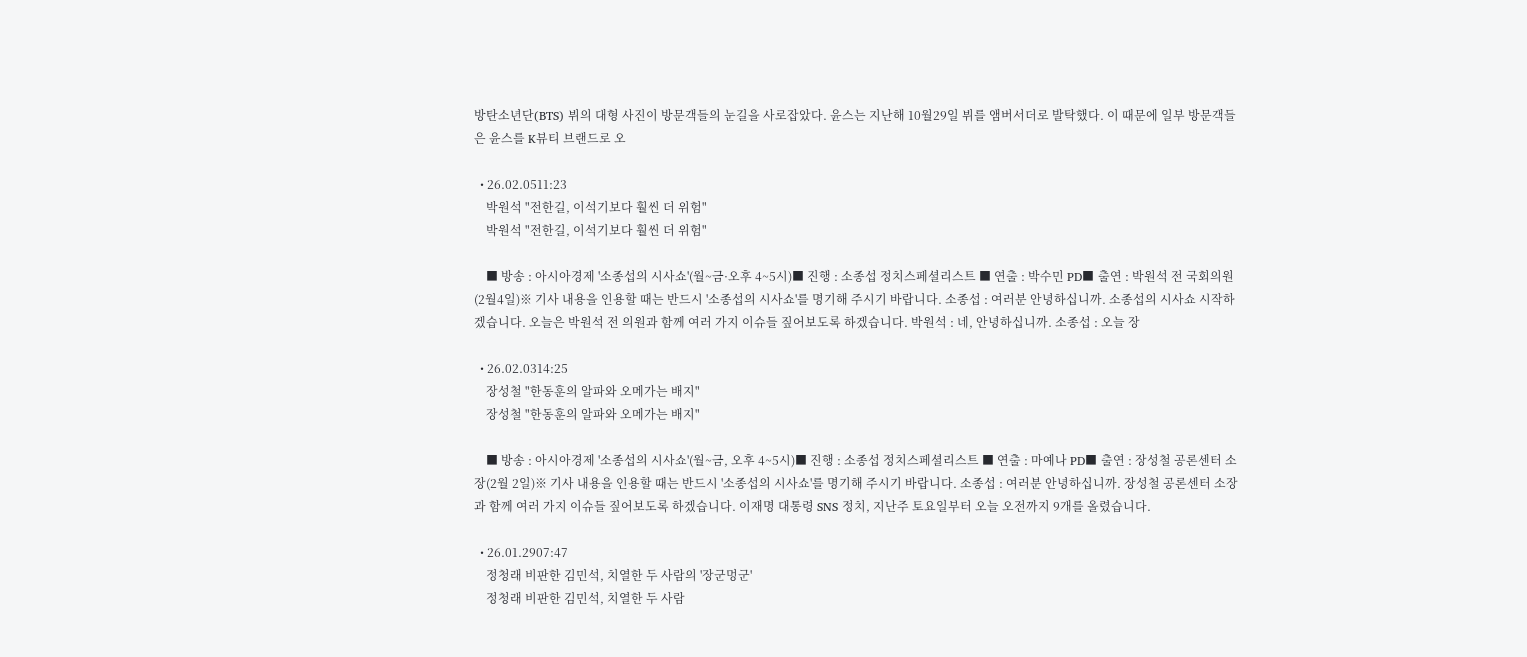방탄소년단(BTS) 뷔의 대형 사진이 방문객들의 눈길을 사로잡았다. 윤스는 지난해 10월29일 뷔를 앰버서더로 발탁했다. 이 때문에 일부 방문객들은 윤스를 K뷰티 브랜드로 오

  • 26.02.0511:23
    박원석 "전한길, 이석기보다 훨씬 더 위험"
    박원석 "전한길, 이석기보다 훨씬 더 위험"

    ■ 방송 : 아시아경제 '소종섭의 시사쇼'(월~금·오후 4~5시)■ 진행 : 소종섭 정치스페셜리스트 ■ 연출 : 박수민 PD■ 출연 : 박원석 전 국회의원(2월4일)※ 기사 내용을 인용할 때는 반드시 '소종섭의 시사쇼'를 명기해 주시기 바랍니다. 소종섭 : 여러분 안녕하십니까. 소종섭의 시사쇼 시작하겠습니다. 오늘은 박원석 전 의원과 함께 여러 가지 이슈들 짚어보도록 하겠습니다. 박원석 : 네, 안녕하십니까. 소종섭 : 오늘 장

  • 26.02.0314:25
    장성철 "한동훈의 알파와 오메가는 배지"
    장성철 "한동훈의 알파와 오메가는 배지"

    ■ 방송 : 아시아경제 '소종섭의 시사쇼'(월~금, 오후 4~5시)■ 진행 : 소종섭 정치스페셜리스트 ■ 연출 : 마예나 PD■ 출연 : 장성철 공론센터 소장(2월 2일)※ 기사 내용을 인용할 때는 반드시 '소종섭의 시사쇼'를 명기해 주시기 바랍니다. 소종섭 : 여러분 안녕하십니까. 장성철 공론센터 소장과 함께 여러 가지 이슈들 짚어보도록 하겠습니다. 이재명 대통령 SNS 정치, 지난주 토요일부터 오늘 오전까지 9개를 올렸습니다.

  • 26.01.2907:47
    정청래 비판한 김민석, 치열한 두 사람의 '장군멍군'
    정청래 비판한 김민석, 치열한 두 사람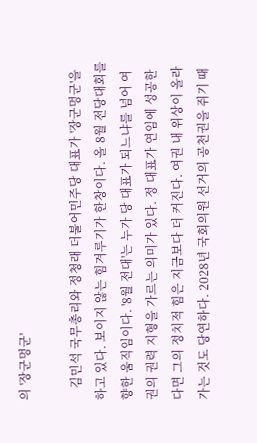의 '장군멍군'

    김민석 국무총리와 정청래 더불어민주당 대표가 '장군멍군'을 하고 있다. 보이지 않는 힘겨루기가 한창이다. 올 8월 전당대회를 향한 움직임이다. '8월 전대'는 누가 당 대표가 되느냐를 넘어 여권의 권력 지형을 가르는 의미가 있다. 정 대표가 연임에 성공한다면 그의 정치적 힘은 지금보다 더 커진다. 여권 내 위상이 올라가는 것도 당연하다. 2028년 국회의원 선거의 공천권을 쥐기 때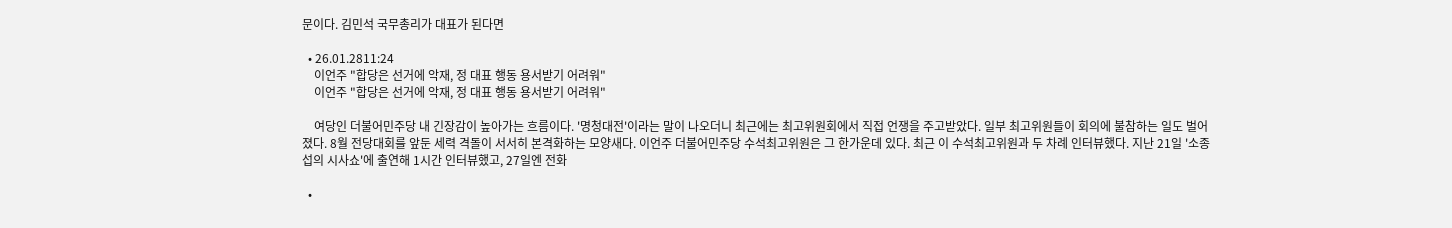문이다. 김민석 국무총리가 대표가 된다면

  • 26.01.2811:24
    이언주 "합당은 선거에 악재, 정 대표 행동 용서받기 어려워"
    이언주 "합당은 선거에 악재, 정 대표 행동 용서받기 어려워"

    여당인 더불어민주당 내 긴장감이 높아가는 흐름이다. '명청대전'이라는 말이 나오더니 최근에는 최고위원회에서 직접 언쟁을 주고받았다. 일부 최고위원들이 회의에 불참하는 일도 벌어졌다. 8월 전당대회를 앞둔 세력 격돌이 서서히 본격화하는 모양새다. 이언주 더불어민주당 수석최고위원은 그 한가운데 있다. 최근 이 수석최고위원과 두 차례 인터뷰했다. 지난 21일 '소종섭의 시사쇼'에 출연해 1시간 인터뷰했고, 27일엔 전화

  •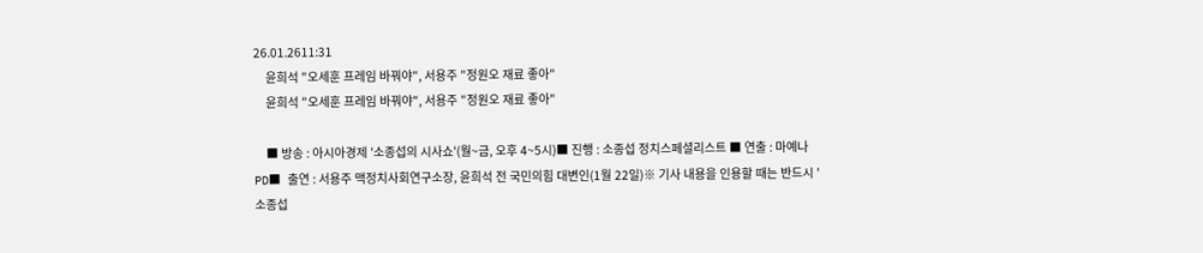26.01.2611:31
    윤희석 "오세훈 프레임 바꿔야", 서용주 "정원오 재료 좋아"
    윤희석 "오세훈 프레임 바꿔야", 서용주 "정원오 재료 좋아"

    ■ 방송 : 아시아경제 '소종섭의 시사쇼'(월~금, 오후 4~5시)■ 진행 : 소종섭 정치스페셜리스트 ■ 연출 : 마예나 PD■ 출연 : 서용주 맥정치사회연구소장, 윤희석 전 국민의힘 대변인(1월 22일)※ 기사 내용을 인용할 때는 반드시 '소종섭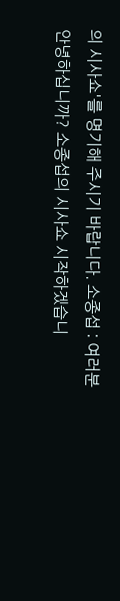의 시사쇼'를 명기해 주시기 바랍니다. 소종섭 : 여러분 안녕하십니까? 소종섭의 시사쇼 시작하겠습니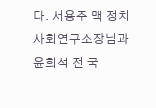다. 서용주 맥 정치사회연구소장님과 윤희석 전 국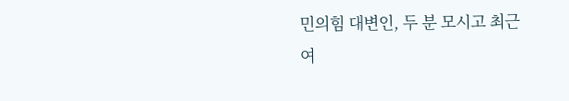민의힘 대변인, 두 분 모시고 최근 여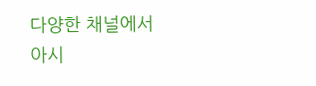다양한 채널에서 아시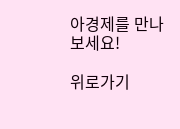아경제를 만나보세요!

위로가기